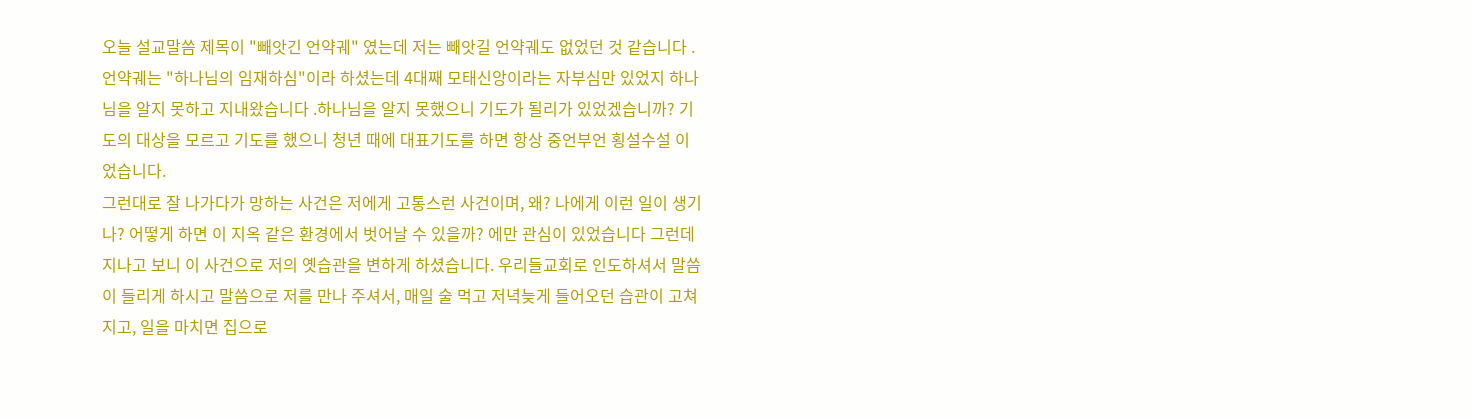오늘 설교말씀 제목이 "빼앗긴 언약궤" 였는데 저는 빼앗길 언약궤도 없었던 것 같습니다 .언약궤는 "하나님의 임재하심"이라 하셨는데 4대째 모태신앙이라는 자부심만 있었지 하나님을 알지 못하고 지내왔습니다 .하나님을 알지 못했으니 기도가 될리가 있었겠습니까? 기도의 대상을 모르고 기도를 했으니 청년 때에 대표기도를 하면 항상 중언부언 횡설수설 이었습니다.
그런대로 잘 나가다가 망하는 사건은 저에게 고통스런 사건이며, 왜? 나에게 이런 일이 생기나? 어떻게 하면 이 지옥 같은 환경에서 벗어날 수 있을까? 에만 관심이 있었습니다 그런데 지나고 보니 이 사건으로 저의 옛습관을 변하게 하셨습니다. 우리들교회로 인도하셔서 말씀이 들리게 하시고 말씀으로 저를 만나 주셔서, 매일 술 먹고 저녁늦게 들어오던 습관이 고쳐지고, 일을 마치면 집으로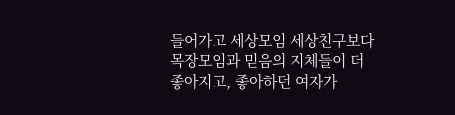들어가고 세상모임 세상친구보다 목장모임과 믿음의 지체들이 더 좋아지고, 좋아하던 여자가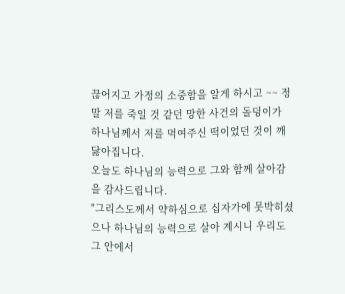끊어지고 가정의 소중함을 알게 하시고 ~~ 정말 저를 죽일 것 같던 망한 사건의 돌덩이가 하나님께서 저를 먹여주신 떡이었던 것이 깨닳아집니다.
오늘도 하나님의 능력으로 그와 함께 살아감을 감사드립니다.
"그리스도께서 약하심으로 십자가에 못박히셨으나 하나님의 능력으로 살아 계시니 우리도 그 안에서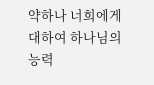약하나 너희에게 대하여 하나님의 능력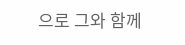으로 그와 함께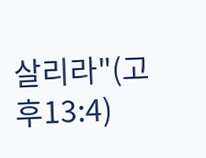살리라"(고후13:4)